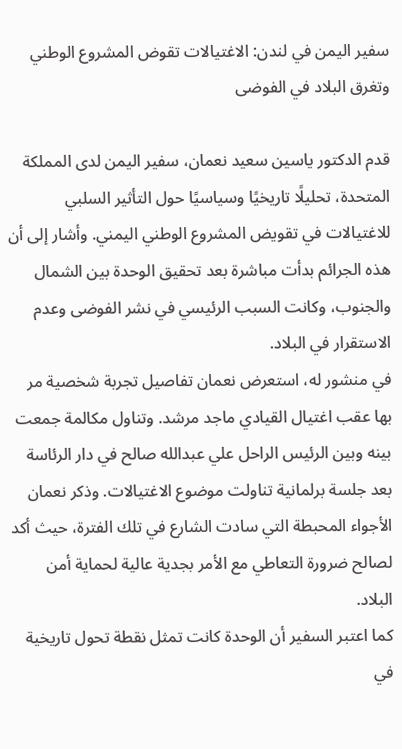سفير اليمن في لندن: الاغتيالات تقوض المشروع الوطني وتغرق البلاد في الفوضى

قدم الدكتور ياسين سعيد نعمان، سفير اليمن لدى المملكة المتحدة، تحليلًا تاريخيًا وسياسيًا حول التأثير السلبي للاغتيالات في تقويض المشروع الوطني اليمني. وأشار إلى أن هذه الجرائم بدأت مباشرة بعد تحقيق الوحدة بين الشمال والجنوب، وكانت السبب الرئيسي في نشر الفوضى وعدم الاستقرار في البلاد.
في منشور له، استعرض نعمان تفاصيل تجربة شخصية مر بها عقب اغتيال القيادي ماجد مرشد. وتناول مكالمة جمعت بينه وبين الرئيس الراحل علي عبدالله صالح في دار الرئاسة بعد جلسة برلمانية تناولت موضوع الاغتيالات. وذكر نعمان الأجواء المحبطة التي سادت الشارع في تلك الفترة، حيث أكد لصالح ضرورة التعاطي مع الأمر بجدية عالية لحماية أمن البلاد.
كما اعتبر السفير أن الوحدة كانت تمثل نقطة تحول تاريخية في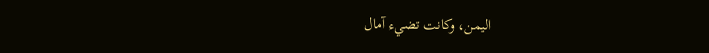اليمن، وكانت تضيء آمال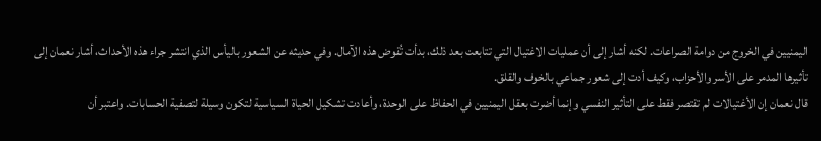اليمنيين في الخروج من دوامة الصراعات. لكنه أشار إلى أن عمليات الاغتيال التي تتابعت بعد ذلك، بدأت تُقوض هذه الآمال. وفي حديثه عن الشعور باليأس الذي انتشر جراء هذه الأحداث، أشار نعمان إلى تأثيرها المدمر على الأسر والأحزاب، وكيف أدت إلى شعور جماعي بالخوف والقلق.
قال نعمان إن الأغتيالات لم تقتصر فقط على التأثير النفسي وإنما أضرت بعقل اليمنيين في الحفاظ على الوحدة، وأعادت تشكيل الحياة السياسية لتكون وسيلة لتصفية الحسابات. واعتبر أن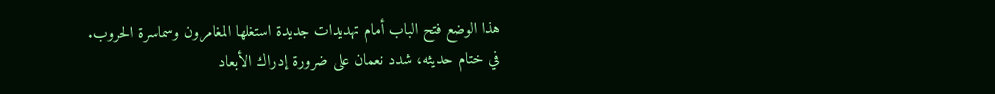هذا الوضع فتح الباب أمام تهديدات جديدة استغلها المغامرون وسماسرة الحروب.
في ختام حديثه، شدد نعمان على ضرورة إدراك الأبعاد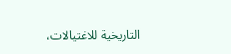التاريخية للاغتيالات،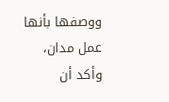ووصفها بأنها عمل مدان، وأكد أن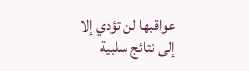عواقبها لن تؤدي إلا إلى نتائج سلبية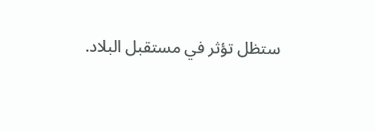ستظل تؤثر في مستقبل البلاد.